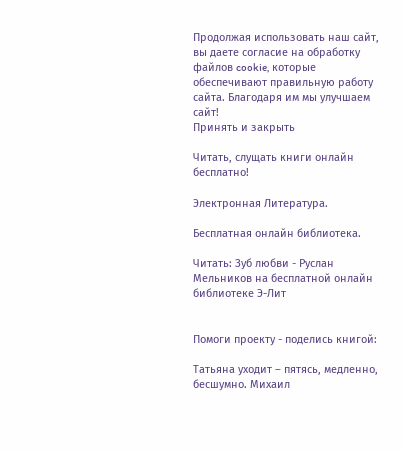Продолжая использовать наш сайт, вы даете согласие на обработку файлов cookie, которые обеспечивают правильную работу сайта. Благодаря им мы улучшаем сайт!
Принять и закрыть

Читать, слущать книги онлайн бесплатно!

Электронная Литература.

Бесплатная онлайн библиотека.

Читать: Зуб любви - Руслан Мельников на бесплатной онлайн библиотеке Э-Лит


Помоги проекту - поделись книгой:

Татьяна уходит – пятясь, медленно, бесшумно. Михаил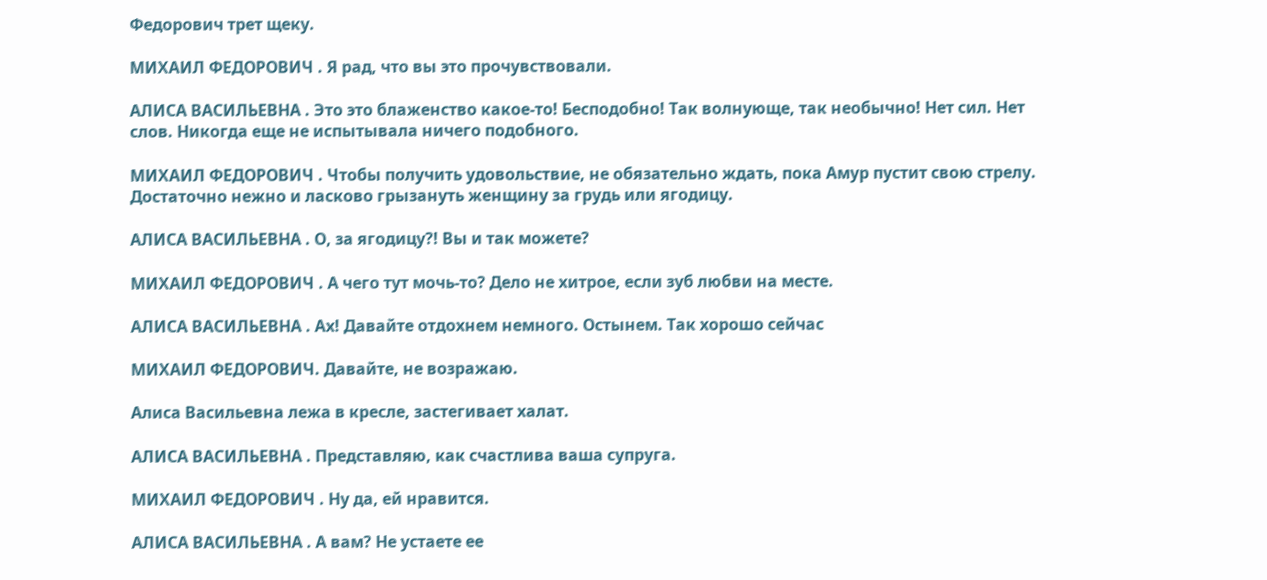Федорович трет щеку.

МИХАИЛ ФЕДОРОВИЧ . Я рад, что вы это прочувствовали.

АЛИСА ВАСИЛЬЕВНА . Это это блаженство какое-то! Бесподобно! Так волнующе, так необычно! Нет сил. Нет слов. Никогда еще не испытывала ничего подобного.

МИХАИЛ ФЕДОРОВИЧ . Чтобы получить удовольствие, не обязательно ждать, пока Амур пустит свою стрелу. Достаточно нежно и ласково грызануть женщину за грудь или ягодицу.

АЛИСА ВАСИЛЬЕВНА . О, за ягодицу?! Вы и так можете?

МИХАИЛ ФЕДОРОВИЧ . А чего тут мочь-то? Дело не хитрое, если зуб любви на месте.

АЛИСА ВАСИЛЬЕВНА . Ах! Давайте отдохнем немного. Остынем. Так хорошо сейчас

МИХАИЛ ФЕДОРОВИЧ. Давайте, не возражаю.

Алиса Васильевна лежа в кресле, застегивает халат.

АЛИСА ВАСИЛЬЕВНА . Представляю, как счастлива ваша супруга.

МИХАИЛ ФЕДОРОВИЧ . Ну да, ей нравится.

АЛИСА ВАСИЛЬЕВНА . А вам? Не устаете ее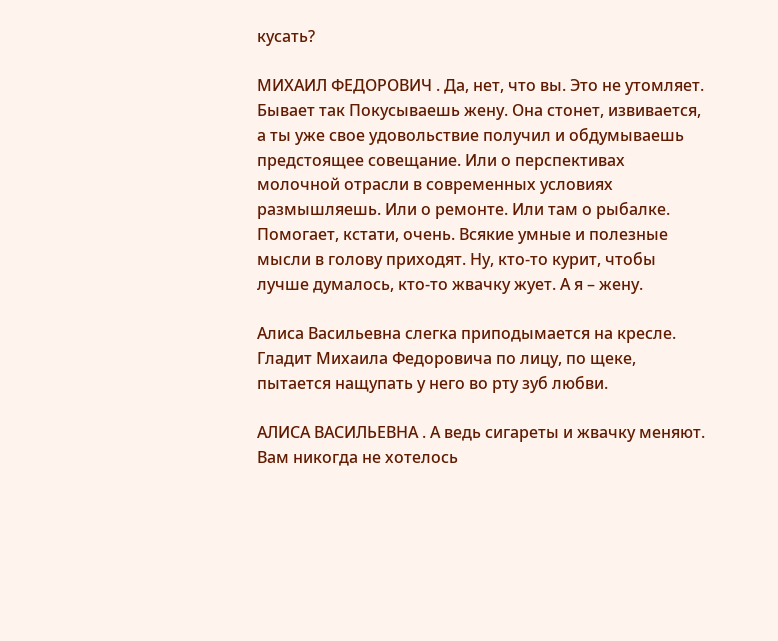кусать?

МИХАИЛ ФЕДОРОВИЧ . Да, нет, что вы. Это не утомляет. Бывает так Покусываешь жену. Она стонет, извивается, а ты уже свое удовольствие получил и обдумываешь предстоящее совещание. Или о перспективах молочной отрасли в современных условиях размышляешь. Или о ремонте. Или там о рыбалке. Помогает, кстати, очень. Всякие умные и полезные мысли в голову приходят. Ну, кто-то курит, чтобы лучше думалось, кто-то жвачку жует. А я – жену.

Алиса Васильевна слегка приподымается на кресле. Гладит Михаила Федоровича по лицу, по щеке, пытается нащупать у него во рту зуб любви.

АЛИСА ВАСИЛЬЕВНА . А ведь сигареты и жвачку меняют. Вам никогда не хотелось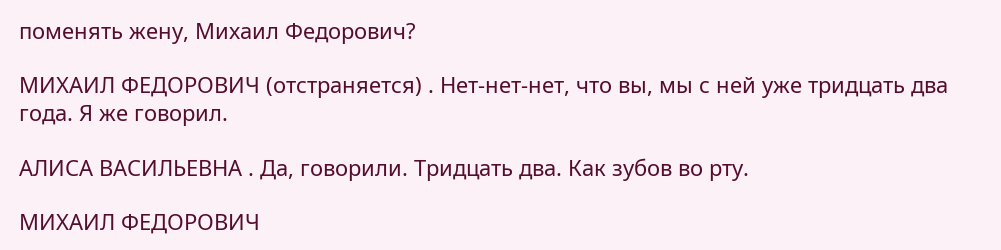поменять жену, Михаил Федорович?

МИХАИЛ ФЕДОРОВИЧ (отстраняется) . Нет-нет-нет, что вы, мы с ней уже тридцать два года. Я же говорил.

АЛИСА ВАСИЛЬЕВНА . Да, говорили. Тридцать два. Как зубов во рту.

МИХАИЛ ФЕДОРОВИЧ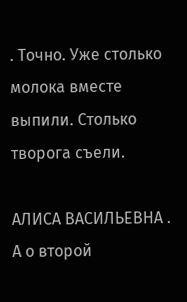. Точно. Уже столько молока вместе выпили. Столько творога съели.

АЛИСА ВАСИЛЬЕВНА . А о второй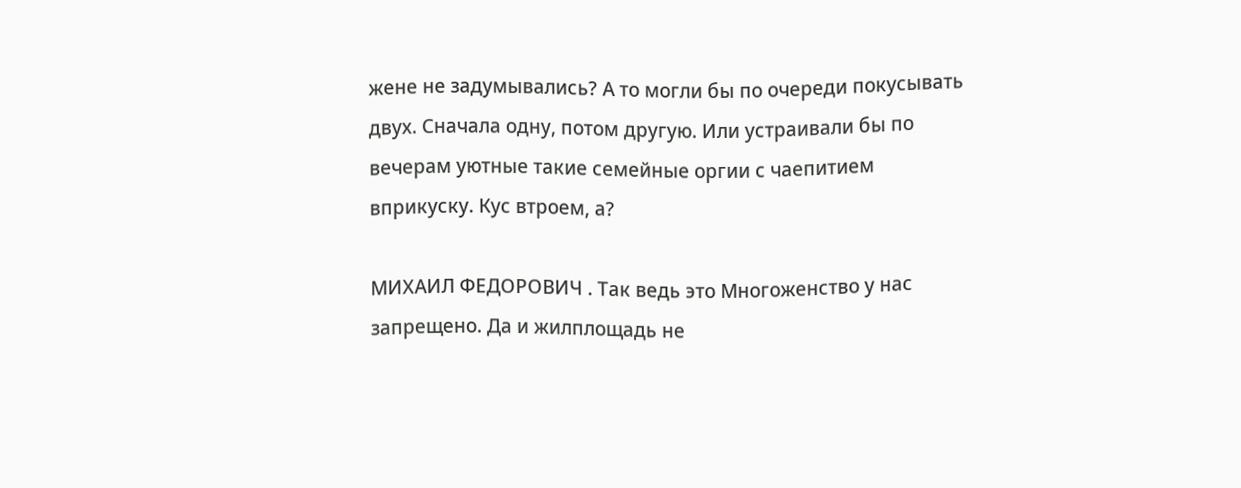жене не задумывались? А то могли бы по очереди покусывать двух. Сначала одну, потом другую. Или устраивали бы по вечерам уютные такие семейные оргии с чаепитием вприкуску. Кус втроем, а?

МИХАИЛ ФЕДОРОВИЧ . Так ведь это Многоженство у нас запрещено. Да и жилплощадь не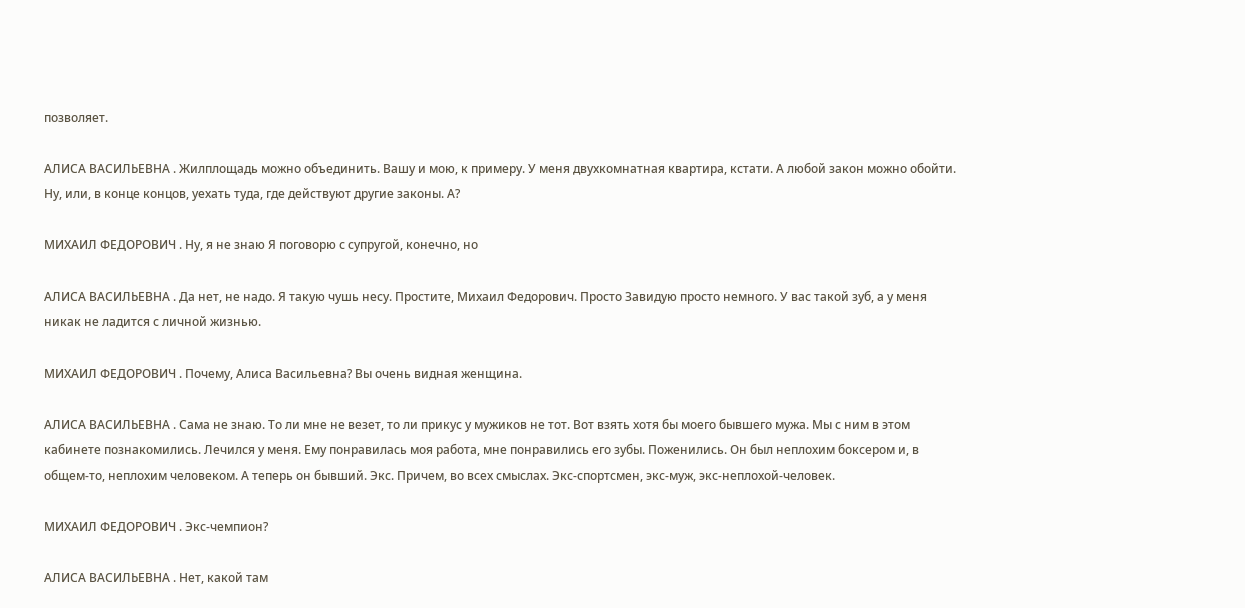позволяет.

АЛИСА ВАСИЛЬЕВНА . Жилплощадь можно объединить. Вашу и мою, к примеру. У меня двухкомнатная квартира, кстати. А любой закон можно обойти. Ну, или, в конце концов, уехать туда, где действуют другие законы. А?

МИХАИЛ ФЕДОРОВИЧ . Ну, я не знаю Я поговорю с супругой, конечно, но

АЛИСА ВАСИЛЬЕВНА . Да нет, не надо. Я такую чушь несу. Простите, Михаил Федорович. Просто Завидую просто немного. У вас такой зуб, а у меня никак не ладится с личной жизнью.

МИХАИЛ ФЕДОРОВИЧ . Почему, Алиса Васильевна? Вы очень видная женщина.

АЛИСА ВАСИЛЬЕВНА . Сама не знаю. То ли мне не везет, то ли прикус у мужиков не тот. Вот взять хотя бы моего бывшего мужа. Мы с ним в этом кабинете познакомились. Лечился у меня. Ему понравилась моя работа, мне понравились его зубы. Поженились. Он был неплохим боксером и, в общем-то, неплохим человеком. А теперь он бывший. Экс. Причем, во всех смыслах. Экс-спортсмен, экс-муж, экс-неплохой-человек.

МИХАИЛ ФЕДОРОВИЧ . Экс-чемпион?

АЛИСА ВАСИЛЬЕВНА . Нет, какой там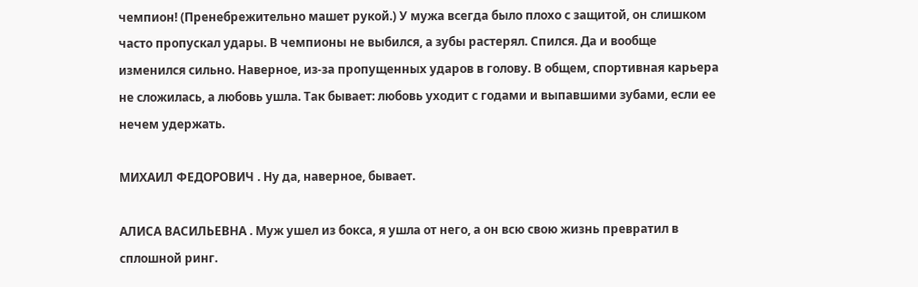чемпион! (Пренебрежительно машет рукой.) У мужа всегда было плохо с защитой, он слишком часто пропускал удары. В чемпионы не выбился, а зубы растерял. Спился. Да и вообще изменился сильно. Наверное, из-за пропущенных ударов в голову. В общем, спортивная карьера не сложилась, а любовь ушла. Так бывает: любовь уходит с годами и выпавшими зубами, если ее нечем удержать.

МИХАИЛ ФЕДОРОВИЧ . Ну да, наверное, бывает.

АЛИСА ВАСИЛЬЕВНА . Муж ушел из бокса, я ушла от него, а он всю свою жизнь превратил в сплошной ринг.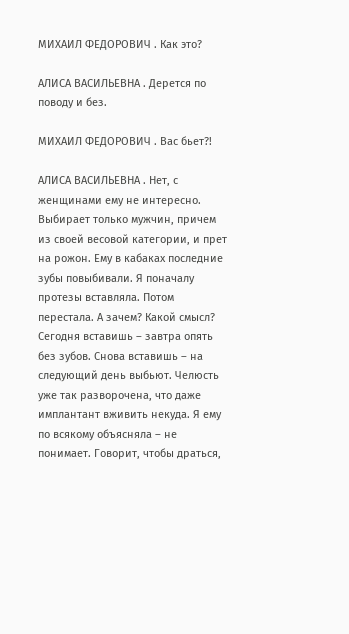МИХАИЛ ФЕДОРОВИЧ . Как это?

АЛИСА ВАСИЛЬЕВНА . Дерется по поводу и без.

МИХАИЛ ФЕДОРОВИЧ . Вас бьет?!

АЛИСА ВАСИЛЬЕВНА . Нет, с женщинами ему не интересно. Выбирает только мужчин, причем из своей весовой категории, и прет на рожон. Ему в кабаках последние зубы повыбивали. Я поначалу протезы вставляла. Потом перестала. А зачем? Какой смысл? Сегодня вставишь – завтра опять без зубов. Снова вставишь – на следующий день выбьют. Челюсть уже так разворочена, что даже имплантант вживить некуда. Я ему по всякому объясняла – не понимает. Говорит, чтобы драться,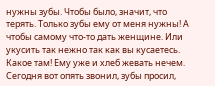нужны зубы. Чтобы было, значит, что терять. Только зубы ему от меня нужны! А чтобы самому что-то дать женщине. Или укусить так нежно так как вы кусаетесь. Какое там! Ему уже и хлеб жевать нечем. Сегодня вот опять звонил, зубы просил,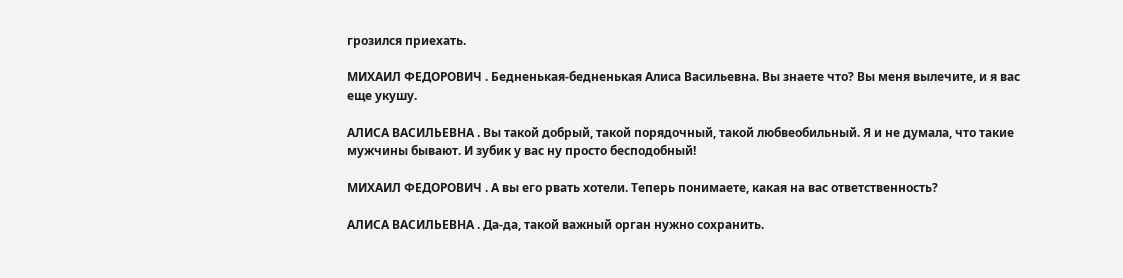грозился приехать.

МИХАИЛ ФЕДОРОВИЧ . Бедненькая-бедненькая Алиса Васильевна. Вы знаете что? Вы меня вылечите, и я вас еще укушу.

АЛИСА ВАСИЛЬЕВНА . Вы такой добрый, такой порядочный, такой любвеобильный. Я и не думала, что такие мужчины бывают. И зубик у вас ну просто бесподобный!

МИХАИЛ ФЕДОРОВИЧ . А вы его рвать хотели. Теперь понимаете, какая на вас ответственность?

АЛИСА ВАСИЛЬЕВНА . Да-да, такой важный орган нужно сохранить.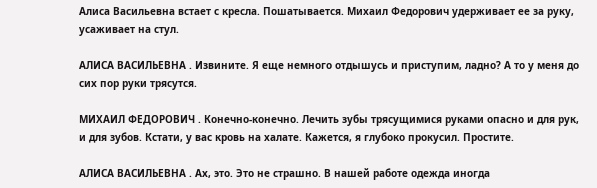Алиса Васильевна встает с кресла. Пошатывается. Михаил Федорович удерживает ее за руку, усаживает на стул.

АЛИСА ВАСИЛЬЕВНА . Извините. Я еще немного отдышусь и приступим, ладно? А то у меня до сих пор руки трясутся.

МИХАИЛ ФЕДОРОВИЧ . Конечно-конечно. Лечить зубы трясущимися руками опасно и для рук, и для зубов. Кстати, у вас кровь на халате. Кажется, я глубоко прокусил. Простите.

АЛИСА ВАСИЛЬЕВНА . Ах, это. Это не страшно. В нашей работе одежда иногда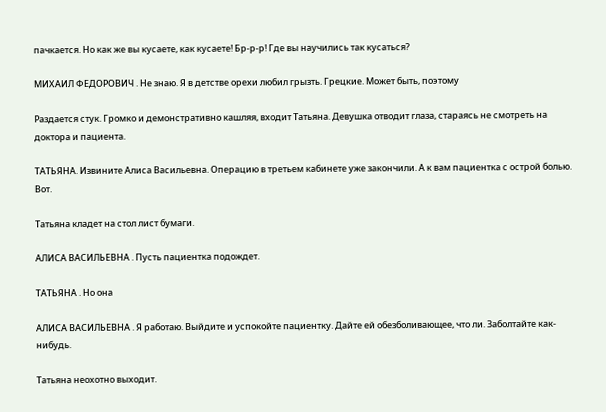пачкается. Но как же вы кусаете, как кусаете! Бр-р-р! Где вы научились так кусаться?

МИХАИЛ ФЕДОРОВИЧ . Не знаю. Я в детстве орехи любил грызть. Грецкие. Может быть, поэтому

Раздается стук. Громко и демонстративно кашляя, входит Татьяна. Девушка отводит глаза, стараясь не смотреть на доктора и пациента.

ТАТЬЯНА. Извините Алиса Васильевна. Операцию в третьем кабинете уже закончили. А к вам пациентка с острой болью. Вот.

Татьяна кладет на стол лист бумаги.

АЛИСА ВАСИЛЬЕВНА . Пусть пациентка подождет.

ТАТЬЯНА . Но она

АЛИСА ВАСИЛЬЕВНА . Я работаю. Выйдите и успокойте пациентку. Дайте ей обезболивающее, что ли. Заболтайте как-нибудь.

Татьяна неохотно выходит.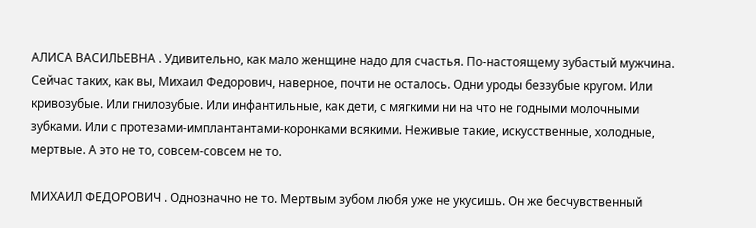АЛИСА ВАСИЛЬЕВНА . Удивительно, как мало женщине надо для счастья. По-настоящему зубастый мужчина. Сейчас таких, как вы, Михаил Федорович, наверное, почти не осталось. Одни уроды беззубые кругом. Или кривозубые. Или гнилозубые. Или инфантильные, как дети, с мягкими ни на что не годными молочными зубками. Или с протезами-имплантантами-коронками всякими. Неживые такие, искусственные, холодные, мертвые. А это не то, совсем-совсем не то.

МИХАИЛ ФЕДОРОВИЧ . Однозначно не то. Мертвым зубом любя уже не укусишь. Он же бесчувственный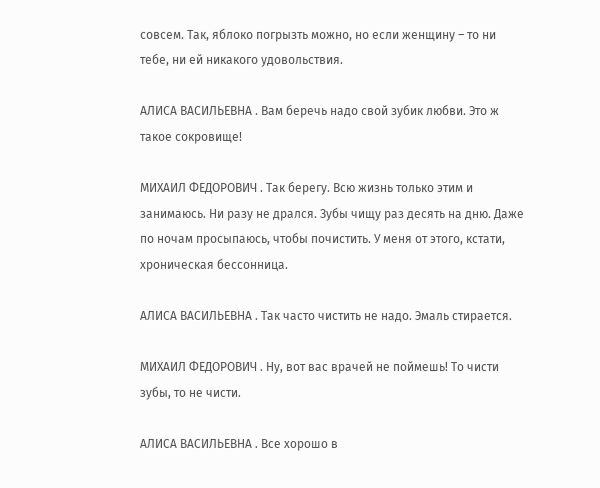совсем. Так, яблоко погрызть можно, но если женщину – то ни тебе, ни ей никакого удовольствия.

АЛИСА ВАСИЛЬЕВНА . Вам беречь надо свой зубик любви. Это ж такое сокровище!

МИХАИЛ ФЕДОРОВИЧ . Так берегу. Всю жизнь только этим и занимаюсь. Ни разу не дрался. Зубы чищу раз десять на дню. Даже по ночам просыпаюсь, чтобы почистить. У меня от этого, кстати, хроническая бессонница.

АЛИСА ВАСИЛЬЕВНА . Так часто чистить не надо. Эмаль стирается.

МИХАИЛ ФЕДОРОВИЧ . Ну, вот вас врачей не поймешь! То чисти зубы, то не чисти.

АЛИСА ВАСИЛЬЕВНА . Все хорошо в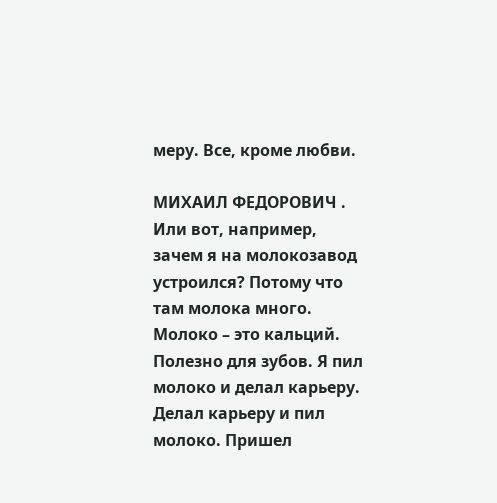меру. Все, кроме любви.

МИХАИЛ ФЕДОРОВИЧ . Или вот, например, зачем я на молокозавод устроился? Потому что там молока много. Молоко – это кальций. Полезно для зубов. Я пил молоко и делал карьеру. Делал карьеру и пил молоко. Пришел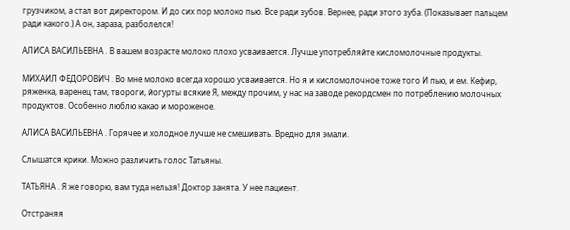грузчиком, а стал вот директором. И до сих пор молоко пью. Все ради зубов. Вернее, ради этого зуба. (Показывает пальцем ради какого.) А он, зараза, разболелся!

АЛИСА ВАСИЛЬЕВНА . В вашем возрасте молоко плохо усваивается. Лучше употребляйте кисломолочные продукты.

МИХАИЛ ФЕДОРОВИЧ . Во мне молоко всегда хорошо усваивается. Но я и кисломолочное тоже того И пью, и ем. Кефир, ряженка, варенец там, твороги, йогурты всякие Я, между прочим, у нас на заводе рекордсмен по потреблению молочных продуктов. Особенно люблю какао и мороженое.

АЛИСА ВАСИЛЬЕВНА . Горячее и холодное лучше не смешивать. Вредно для эмали.

Слышатся крики. Можно различить голос Татьяны.

ТАТЬЯНА . Я же говорю, вам туда нельзя! Доктор занята. У нее пациент.

Отстраняя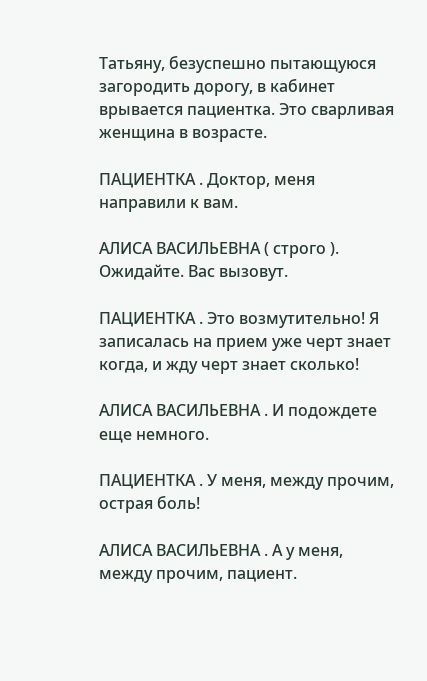Татьяну, безуспешно пытающуюся загородить дорогу, в кабинет врывается пациентка. Это сварливая женщина в возрасте.

ПАЦИЕНТКА . Доктор, меня направили к вам.

АЛИСА ВАСИЛЬЕВНА ( строго ). Ожидайте. Вас вызовут.

ПАЦИЕНТКА . Это возмутительно! Я записалась на прием уже черт знает когда, и жду черт знает сколько!

АЛИСА ВАСИЛЬЕВНА . И подождете еще немного.

ПАЦИЕНТКА . У меня, между прочим, острая боль!

АЛИСА ВАСИЛЬЕВНА . А у меня, между прочим, пациент.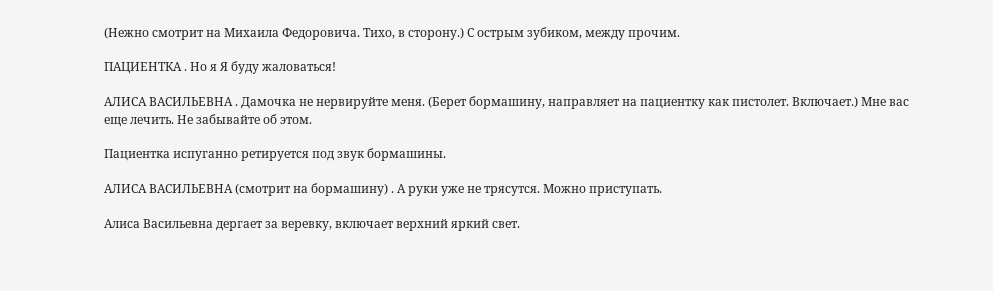(Нежно смотрит на Михаила Федоровича. Тихо, в сторону.) С острым зубиком, между прочим.

ПАЦИЕНТКА . Но я Я буду жаловаться!

АЛИСА ВАСИЛЬЕВНА . Дамочка не нервируйте меня. (Берет бормашину, направляет на пациентку как пистолет. Включает.) Мне вас еще лечить. Не забывайте об этом.

Пациентка испуганно ретируется под звук бормашины.

АЛИСА ВАСИЛЬЕВНА (смотрит на бормашину) . А руки уже не трясутся. Можно приступать.

Алиса Васильевна дергает за веревку, включает верхний яркий свет.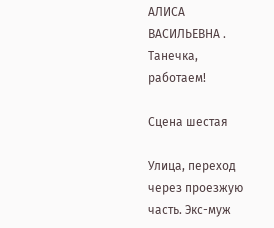АЛИСА ВАСИЛЬЕВНА . Танечка, работаем!

Сцена шестая

Улица, переход через проезжую часть. Экс-муж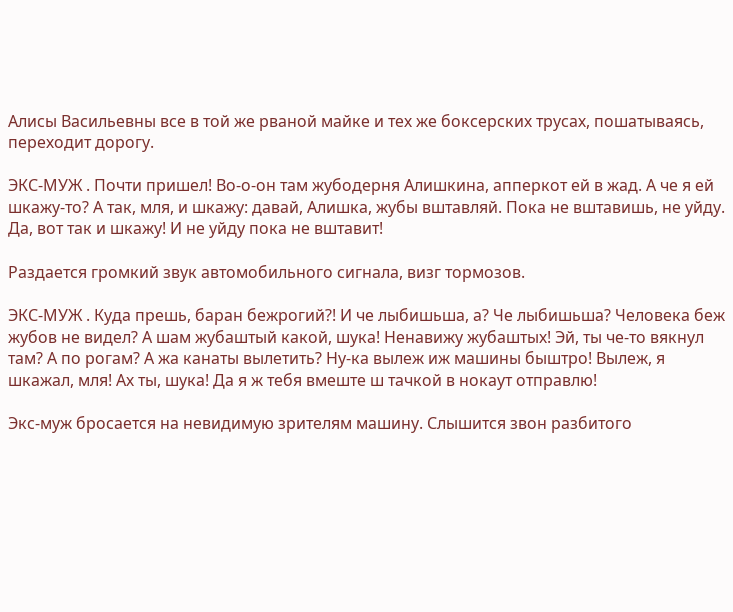Алисы Васильевны все в той же рваной майке и тех же боксерских трусах, пошатываясь, переходит дорогу.

ЭКС-МУЖ . Почти пришел! Во-о-он там жубодерня Алишкина, апперкот ей в жад. А че я ей шкажу-то? А так, мля, и шкажу: давай, Алишка, жубы вштавляй. Пока не вштавишь, не уйду. Да, вот так и шкажу! И не уйду пока не вштавит!

Раздается громкий звук автомобильного сигнала, визг тормозов.

ЭКС-МУЖ . Куда прешь, баран бежрогий?! И че лыбишьша, а? Че лыбишьша? Человека беж жубов не видел? А шам жубаштый какой, шука! Ненавижу жубаштых! Эй, ты че-то вякнул там? А по рогам? А жа канаты вылетить? Ну-ка вылеж иж машины быштро! Вылеж, я шкажал, мля! Ах ты, шука! Да я ж тебя вмеште ш тачкой в нокаут отправлю!

Экс-муж бросается на невидимую зрителям машину. Слышится звон разбитого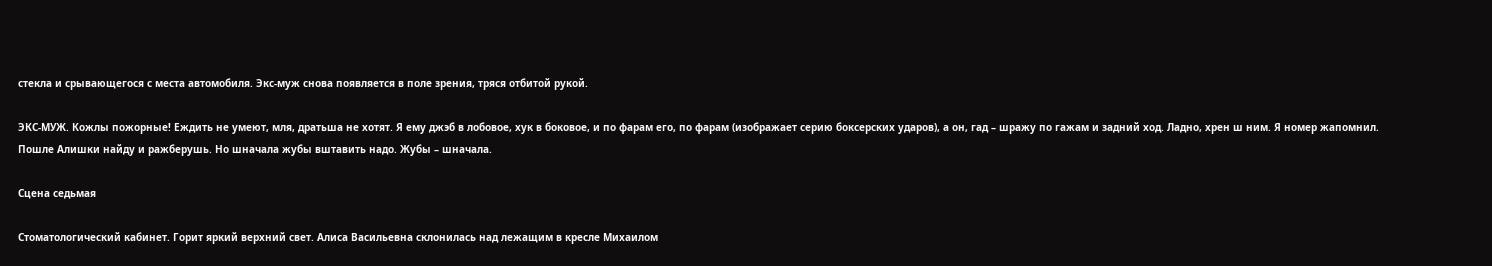стекла и срывающегося с места автомобиля. Экс-муж снова появляется в поле зрения, тряся отбитой рукой.

ЭКС-МУЖ. Кожлы пожорные! Еждить не умеют, мля, дратьша не хотят. Я ему джэб в лобовое, хук в боковое, и по фарам его, по фарам (изображает серию боксерских ударов), а он, гад – шражу по гажам и задний ход. Ладно, хрен ш ним. Я номер жапомнил. Пошле Алишки найду и ражберушь. Но шначала жубы вштавить надо. Жубы – шначала.

Сцена седьмая

Стоматологический кабинет. Горит яркий верхний свет. Алиса Васильевна склонилась над лежащим в кресле Михаилом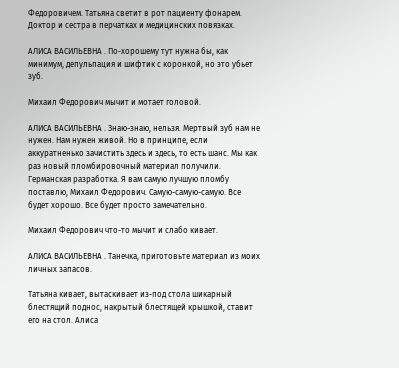Федоровичем. Татьяна светит в рот пациенту фонарем. Доктор и сестра в перчатках и медицинских повязках.

АЛИСА ВАСИЛЬЕВНА . По-хорошему тут нужна бы, как минимум, депульпация и шифтик с коронкой, но это убьет зуб.

Михаил Федорович мычит и мотает головой.

АЛИСА ВАСИЛЬЕВНА . Знаю-знаю, нельзя. Мертвый зуб нам не нужен. Нам нужен живой. Но в принципе, если аккуратненько зачистить здесь и здесь, то есть шанс. Мы как раз новый пломбировочный материал получили. Германская разработка. Я вам самую лучшую пломбу поставлю, Михаил Федорович. Самую-самую-самую. Все будет хорошо. Все будет просто замечательно.

Михаил Федорович что-то мычит и слабо кивает.

АЛИСА ВАСИЛЬЕВНА . Танечка, приготовьте материал из моих личных запасов.

Татьяна кивает, вытаскивает из-под стола шикарный блестящий поднос, накрытый блестящей крышкой, ставит его на стол. Алиса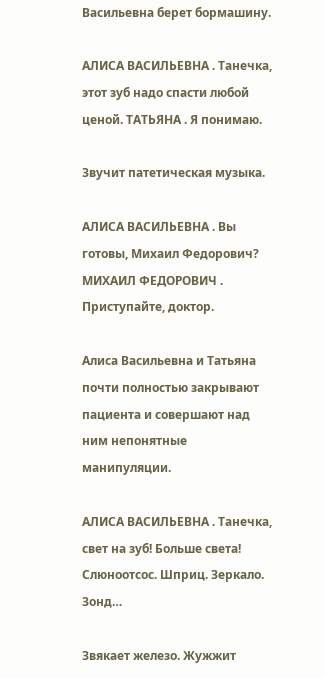Васильевна берет бормашину.

АЛИСА ВАСИЛЬЕВНА . Танечка, этот зуб надо спасти любой ценой. ТАТЬЯНА . Я понимаю.

Звучит патетическая музыка.

АЛИСА ВАСИЛЬЕВНА . Вы готовы, Михаил Федорович? МИХАИЛ ФЕДОРОВИЧ . Приступайте, доктор.

Алиса Васильевна и Татьяна почти полностью закрывают пациента и совершают над ним непонятные манипуляции.

АЛИСА ВАСИЛЬЕВНА . Танечка, свет на зуб! Больше света! Слюноотсос. Шприц. Зеркало. Зонд…

Звякает железо. Жужжит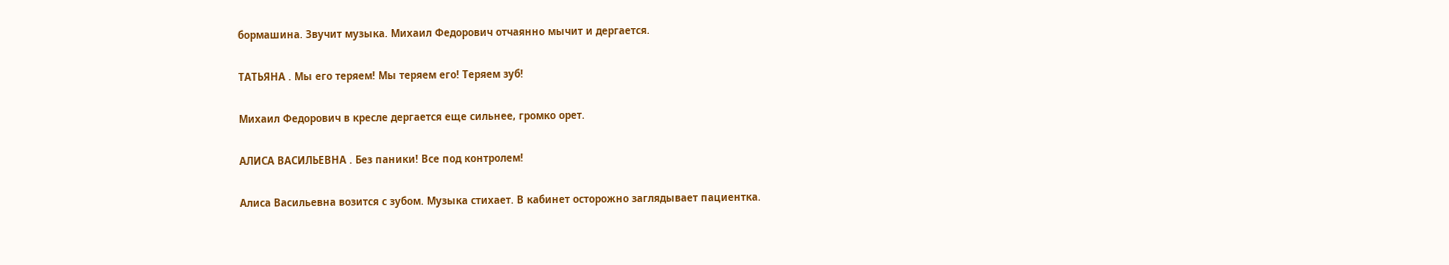бормашина. Звучит музыка. Михаил Федорович отчаянно мычит и дергается.

ТАТЬЯНА . Мы его теряем! Мы теряем его! Теряем зуб!

Михаил Федорович в кресле дергается еще сильнее, громко орет.

АЛИСА ВАСИЛЬЕВНА . Без паники! Все под контролем!

Алиса Васильевна возится с зубом. Музыка стихает. В кабинет осторожно заглядывает пациентка.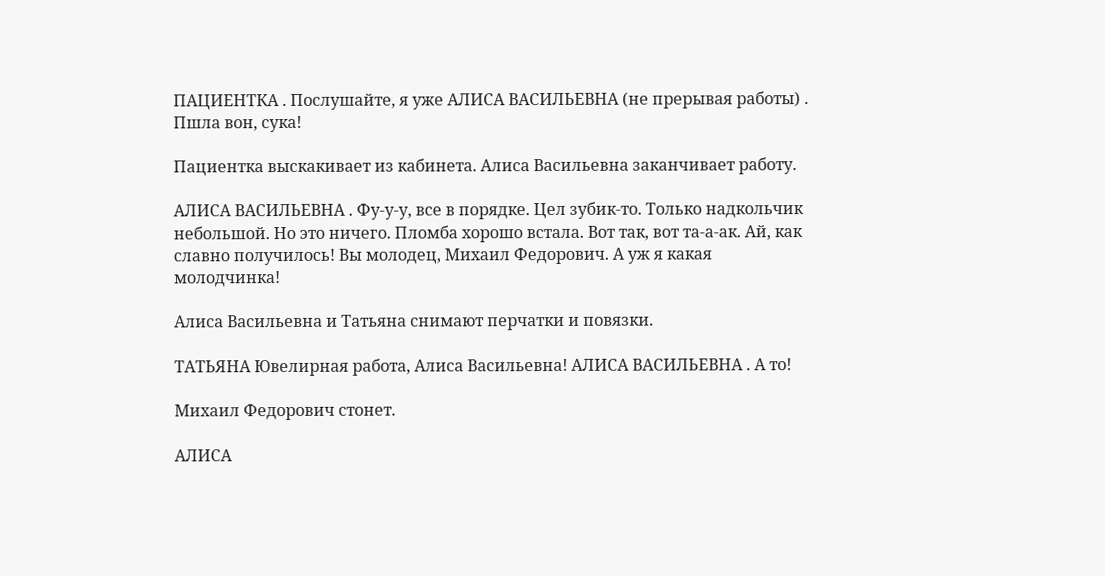ПАЦИЕНТКА . Послушайте, я уже АЛИСА ВАСИЛЬЕВНА (не прерывая работы) . Пшла вон, сука!

Пациентка выскакивает из кабинета. Алиса Васильевна заканчивает работу.

АЛИСА ВАСИЛЬЕВНА . Фу-у-у, все в порядке. Цел зубик-то. Только надкольчик небольшой. Но это ничего. Пломба хорошо встала. Вот так, вот та-а-ак. Ай, как славно получилось! Вы молодец, Михаил Федорович. А уж я какая молодчинка!

Алиса Васильевна и Татьяна снимают перчатки и повязки.

ТАТЬЯНА Ювелирная работа, Алиса Васильевна! АЛИСА ВАСИЛЬЕВНА . А то!

Михаил Федорович стонет.

АЛИСА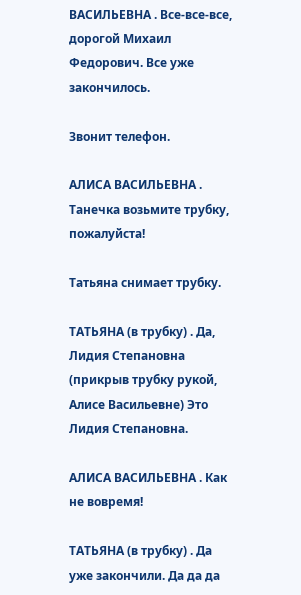ВАСИЛЬЕВНА . Все-все-все, дорогой Михаил Федорович. Все уже закончилось.

Звонит телефон.

АЛИСА ВАСИЛЬЕВНА . Танечка возьмите трубку, пожалуйста!

Татьяна снимает трубку.

ТАТЬЯНА (в трубку) . Да, Лидия Степановна (прикрыв трубку рукой, Алисе Васильевне) Это Лидия Степановна.

АЛИСА ВАСИЛЬЕВНА . Как не вовремя!

ТАТЬЯНА (в трубку) . Да уже закончили. Да да да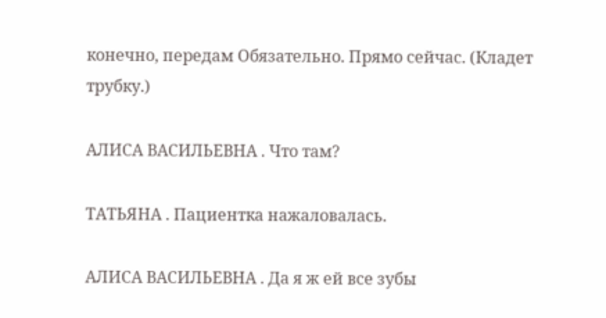конечно, передам Обязательно. Прямо сейчас. (Кладет трубку.)

АЛИСА ВАСИЛЬЕВНА . Что там?

ТАТЬЯНА . Пациентка нажаловалась.

АЛИСА ВАСИЛЬЕВНА . Да я ж ей все зубы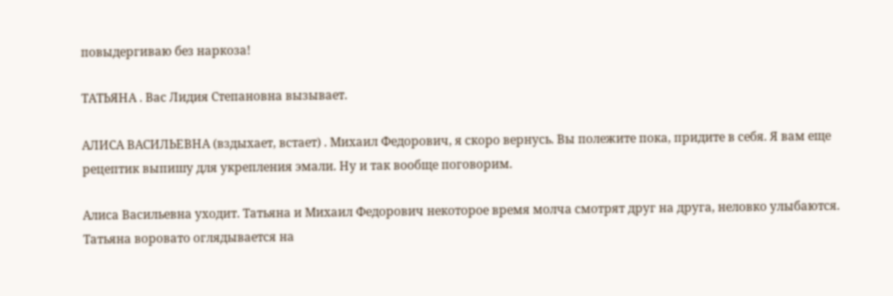повыдергиваю без наркоза!

ТАТЬЯНА . Вас Лидия Степановна вызывает.

АЛИСА ВАСИЛЬЕВНА (вздыхает, встает) . Михаил Федорович, я скоро вернусь. Вы полежите пока, придите в себя. Я вам еще рецептик выпишу для укрепления эмали. Ну и так вообще поговорим.

Алиса Васильевна уходит. Татьяна и Михаил Федорович некоторое время молча смотрят друг на друга, неловко улыбаются. Татьяна воровато оглядывается на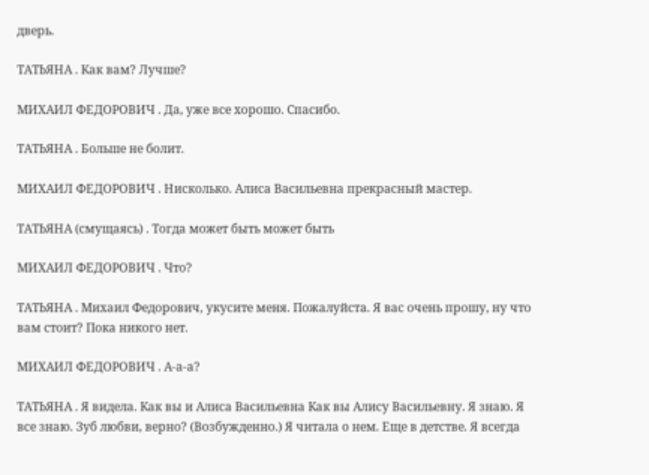дверь.

ТАТЬЯНА . Как вам? Лучше?

МИХАИЛ ФЕДОРОВИЧ . Да, уже все хорошо. Спасибо.

ТАТЬЯНА . Больше не болит.

МИХАИЛ ФЕДОРОВИЧ . Нисколько. Алиса Васильевна прекрасный мастер.

ТАТЬЯНА (смущаясь) . Тогда может быть может быть

МИХАИЛ ФЕДОРОВИЧ . Что?

ТАТЬЯНА . Михаил Федорович, укусите меня. Пожалуйста. Я вас очень прошу, ну что вам стоит? Пока никого нет.

МИХАИЛ ФЕДОРОВИЧ . А-а-а?

ТАТЬЯНА . Я видела. Как вы и Алиса Васильевна Как вы Алису Васильевну. Я знаю. Я все знаю. Зуб любви, верно? (Возбужденно.) Я читала о нем. Еще в детстве. Я всегда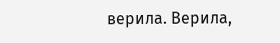верила. Верила,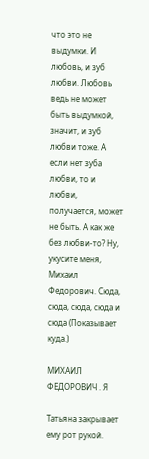что это не выдумки. И любовь, и зуб любви. Любовь ведь не может быть выдумкой, значит, и зуб любви тоже. А если нет зуба любви, то и любви, получается, может не быть. А как же без любви-то? Ну, укусите меня, Михаил Федорович. Сюда, сюда, сюда, сюда и сюда (Показывает куда.)

МИХАИЛ ФЕДОРОВИЧ . Я

Татьяна закрывает ему рот рукой.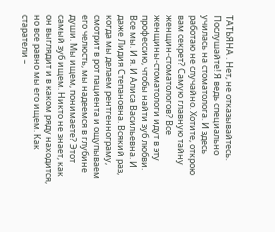ТАТЬЯНА . Нет, не отказывайтесь. Послушайте! Я ведь специально училась на стоматолога. И здесь работаю не случайно. Хотите, открою вам секрет? Самую главную тайну женщин-стоматологов? Все женщины-стоматологи идут в эту профессию, чтобы найти зуб любви. Все мы. И я. И Алиса Васильевна. И даже Лидия Степановна. Всякий раз, когда мы делаем рентгеннограму, смотрит в рот пациента и ощупываем его челюсть, мы надеемся в глубине души. Мы ищем, понимаете? Этот самый зуб ищем. Никто не знает, как он выглядит и в каком ряду находится, но все равно мы его ищем. Как старатели –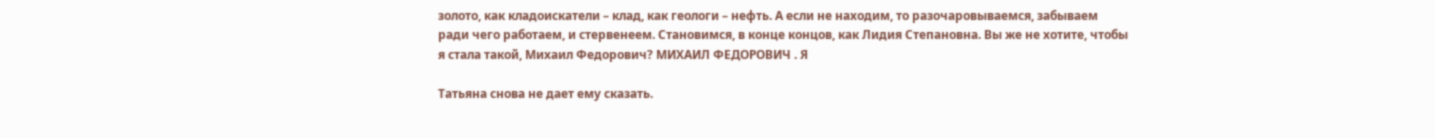золото, как кладоискатели – клад, как геологи – нефть. А если не находим, то разочаровываемся, забываем ради чего работаем, и стервенеем. Становимся, в конце концов, как Лидия Степановна. Вы же не хотите, чтобы я стала такой, Михаил Федорович? МИХАИЛ ФЕДОРОВИЧ . Я

Татьяна снова не дает ему сказать.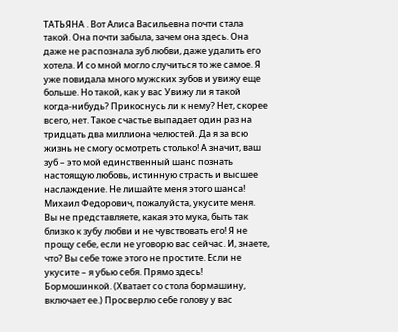ТАТЬЯНА . Вот Алиса Васильевна почти стала такой. Она почти забыла, зачем она здесь. Она даже не распознала зуб любви, даже удалить его хотела. И со мной могло случиться то же самое. Я уже повидала много мужских зубов и увижу еще больше. Но такой, как у вас Увижу ли я такой когда-нибудь? Прикоснусь ли к нему? Нет, скорее всего, нет. Такое счастье выпадает один раз на тридцать два миллиона челюстей. Да я за всю жизнь не смогу осмотреть столько! А значит, ваш зуб – это мой единственный шанс познать настоящую любовь, истинную страсть и высшее наслаждение. Не лишайте меня этого шанса! Михаил Федорович, пожалуйста, укусите меня. Вы не представляете, какая это мука, быть так близко к зубу любви и не чувствовать его! Я не прощу себе, если не уговорю вас сейчас. И, знаете, что? Вы себе тоже этого не простите. Если не укусите – я убью себя. Прямо здесь! Бормошинкой. (Хватает со стола бормашину, включает ее.) Просверлю себе голову у вас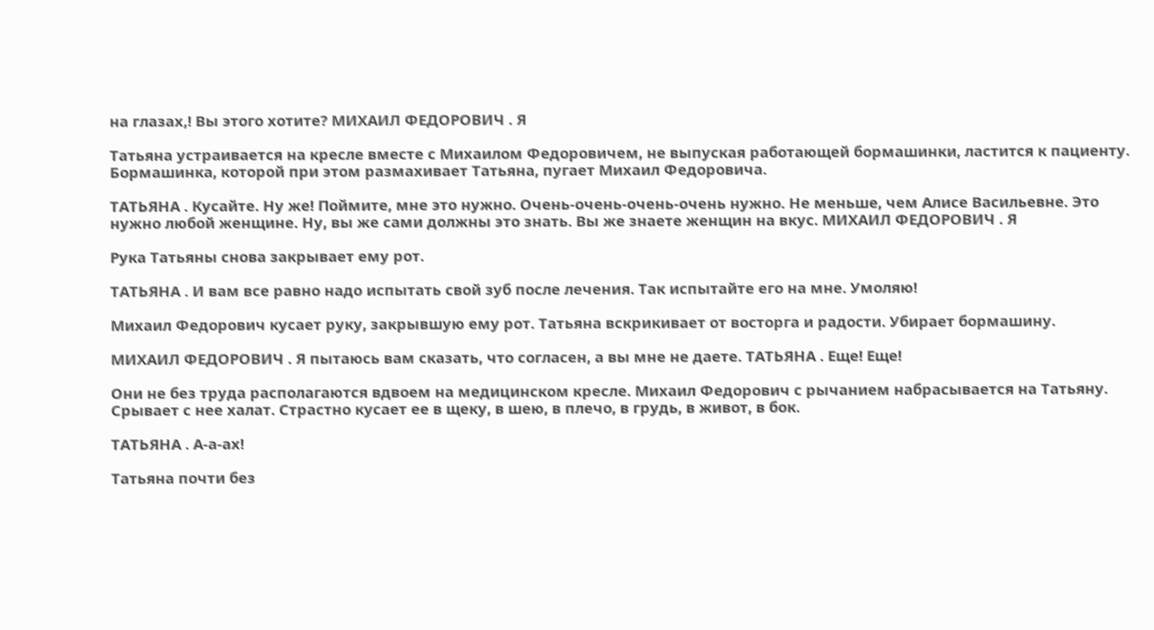на глазах,! Вы этого хотите? МИХАИЛ ФЕДОРОВИЧ . Я

Татьяна устраивается на кресле вместе с Михаилом Федоровичем, не выпуская работающей бормашинки, ластится к пациенту. Бормашинка, которой при этом размахивает Татьяна, пугает Михаил Федоровича.

ТАТЬЯНА . Кусайте. Ну же! Поймите, мне это нужно. Очень-очень-очень-очень нужно. Не меньше, чем Алисе Васильевне. Это нужно любой женщине. Ну, вы же сами должны это знать. Вы же знаете женщин на вкус. МИХАИЛ ФЕДОРОВИЧ . Я

Рука Татьяны снова закрывает ему рот.

ТАТЬЯНА . И вам все равно надо испытать свой зуб после лечения. Так испытайте его на мне. Умоляю!

Михаил Федорович кусает руку, закрывшую ему рот. Татьяна вскрикивает от восторга и радости. Убирает бормашину.

МИХАИЛ ФЕДОРОВИЧ . Я пытаюсь вам сказать, что согласен, а вы мне не даете. ТАТЬЯНА . Еще! Еще!

Они не без труда располагаются вдвоем на медицинском кресле. Михаил Федорович с рычанием набрасывается на Татьяну. Срывает с нее халат. Страстно кусает ее в щеку, в шею, в плечо, в грудь, в живот, в бок.

ТАТЬЯНА . А-а-ах!

Татьяна почти без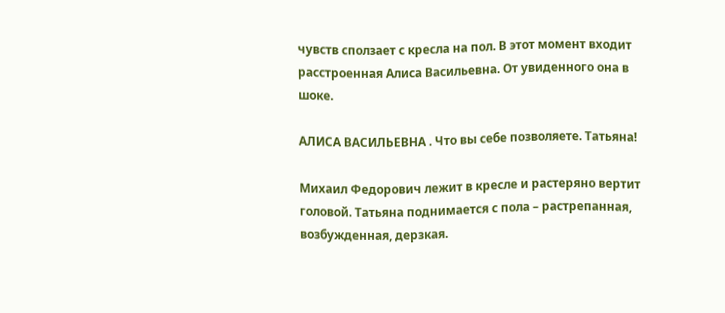чувств сползает с кресла на пол. В этот момент входит расстроенная Алиса Васильевна. От увиденного она в шоке.

АЛИСА ВАСИЛЬЕВНА . Что вы себе позволяете. Татьяна!

Михаил Федорович лежит в кресле и растеряно вертит головой. Татьяна поднимается с пола – растрепанная, возбужденная, дерзкая.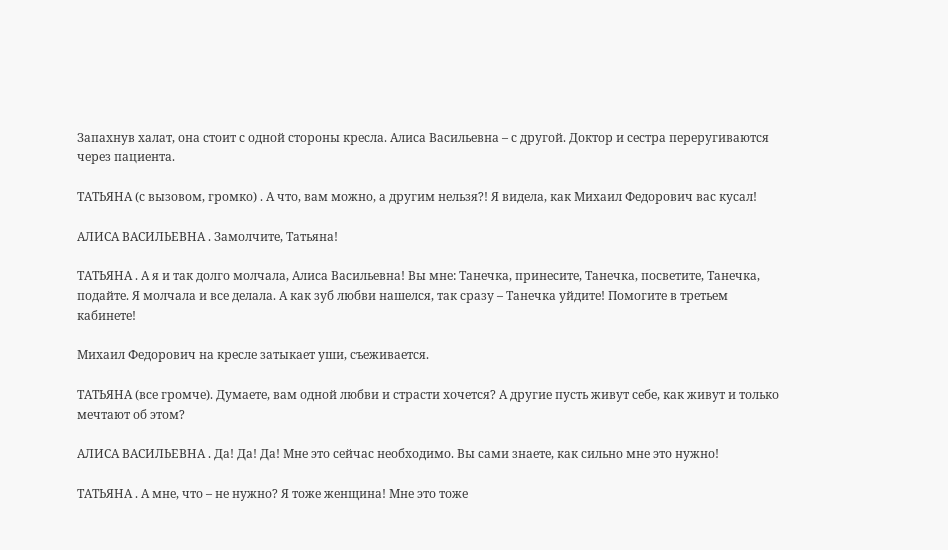Запахнув халат, она стоит с одной стороны кресла. Алиса Васильевна – с другой. Доктор и сестра переругиваются через пациента.

ТАТЬЯНА (с вызовом, громко) . А что, вам можно, а другим нельзя?! Я видела, как Михаил Федорович вас кусал!

АЛИСА ВАСИЛЬЕВНА . Замолчите, Татьяна!

ТАТЬЯНА . А я и так долго молчала, Алиса Васильевна! Вы мне: Танечка, принесите, Танечка, посветите, Танечка, подайте. Я молчала и все делала. А как зуб любви нашелся, так сразу – Танечка уйдите! Помогите в третьем кабинете!

Михаил Федорович на кресле затыкает уши, съеживается.

ТАТЬЯНА (все громче). Думаете, вам одной любви и страсти хочется? А другие пусть живут себе, как живут и только мечтают об этом?

АЛИСА ВАСИЛЬЕВНА . Да! Да! Да! Мне это сейчас необходимо. Вы сами знаете, как сильно мне это нужно!

ТАТЬЯНА . А мне, что – не нужно? Я тоже женщина! Мне это тоже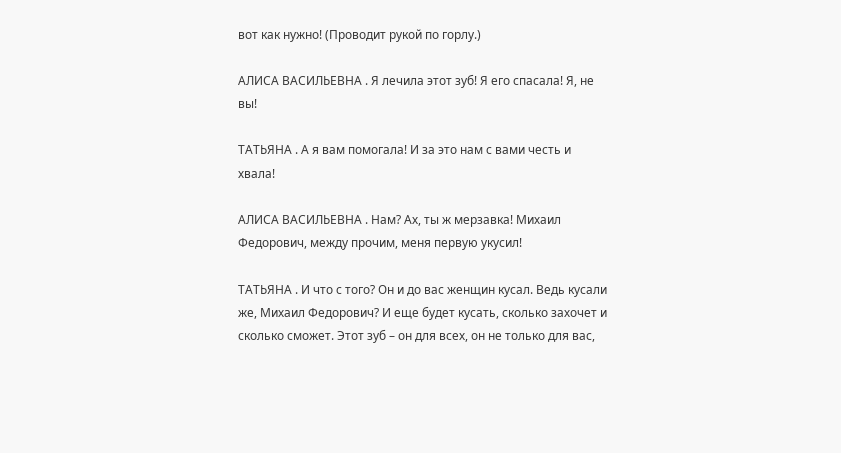вот как нужно! (Проводит рукой по горлу.)

АЛИСА ВАСИЛЬЕВНА . Я лечила этот зуб! Я его спасала! Я, не вы!

ТАТЬЯНА . А я вам помогала! И за это нам с вами честь и хвала!

АЛИСА ВАСИЛЬЕВНА . Нам? Ах, ты ж мерзавка! Михаил Федорович, между прочим, меня первую укусил!

ТАТЬЯНА . И что с того? Он и до вас женщин кусал. Ведь кусали же, Михаил Федорович? И еще будет кусать, сколько захочет и сколько сможет. Этот зуб – он для всех, он не только для вас,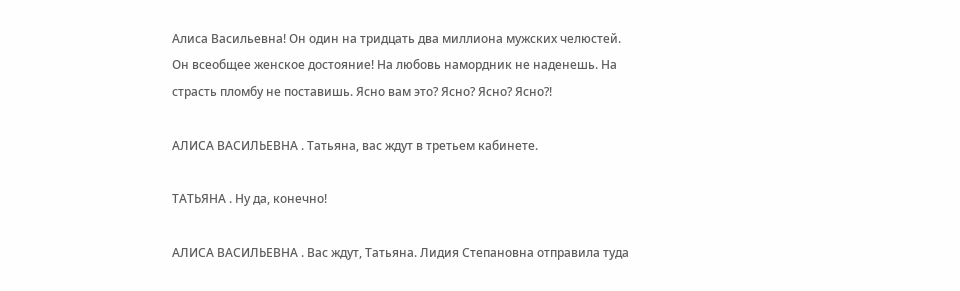Алиса Васильевна! Он один на тридцать два миллиона мужских челюстей. Он всеобщее женское достояние! На любовь намордник не наденешь. На страсть пломбу не поставишь. Ясно вам это? Ясно? Ясно? Ясно?!

АЛИСА ВАСИЛЬЕВНА . Татьяна, вас ждут в третьем кабинете.

ТАТЬЯНА . Ну да, конечно!

АЛИСА ВАСИЛЬЕВНА . Вас ждут, Татьяна. Лидия Степановна отправила туда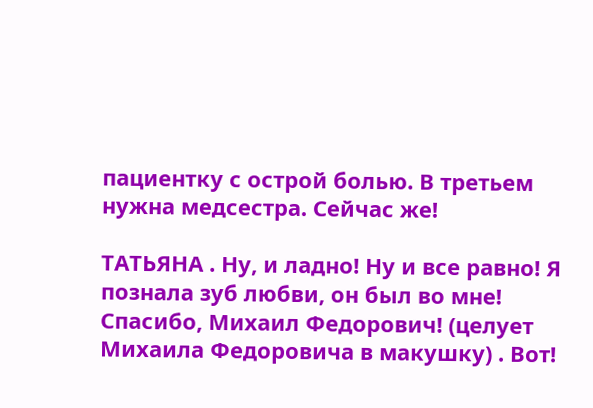пациентку с острой болью. В третьем нужна медсестра. Сейчас же!

ТАТЬЯНА . Ну, и ладно! Ну и все равно! Я познала зуб любви, он был во мне! Спасибо, Михаил Федорович! (целует Михаила Федоровича в макушку) . Вот!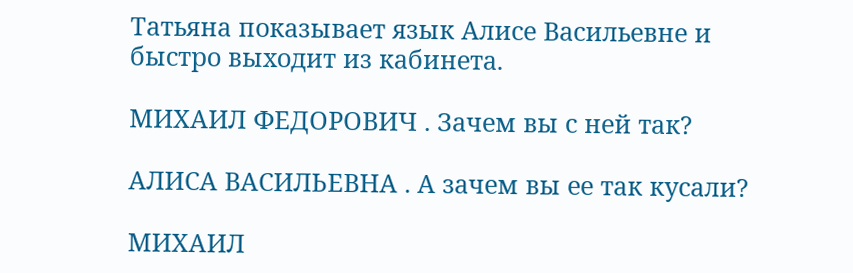Татьяна показывает язык Алисе Васильевне и быстро выходит из кабинета.

МИХАИЛ ФЕДОРОВИЧ . Зачем вы с ней так?

АЛИСА ВАСИЛЬЕВНА . А зачем вы ее так кусали?

МИХАИЛ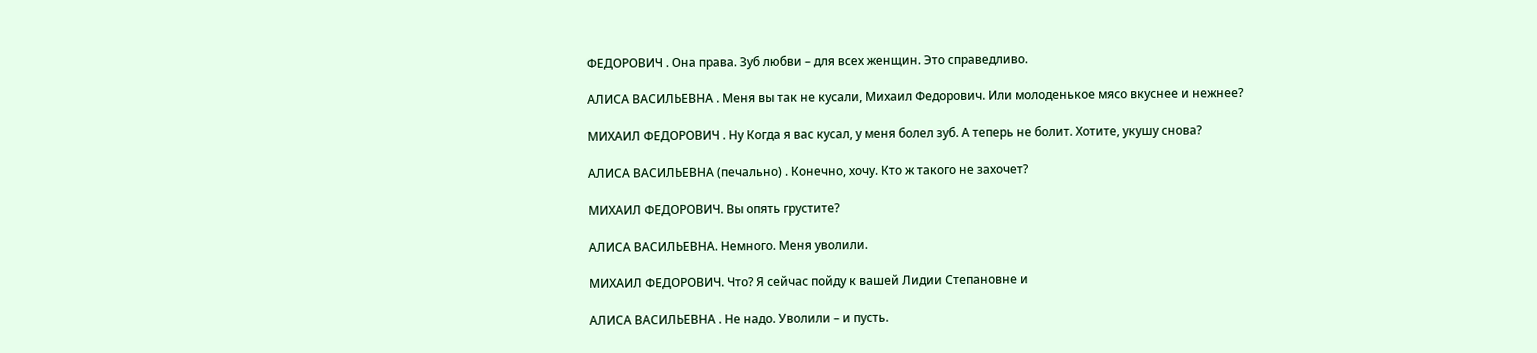ФЕДОРОВИЧ . Она права. Зуб любви – для всех женщин. Это справедливо.

АЛИСА ВАСИЛЬЕВНА . Меня вы так не кусали, Михаил Федорович. Или молоденькое мясо вкуснее и нежнее?

МИХАИЛ ФЕДОРОВИЧ . Ну Когда я вас кусал, у меня болел зуб. А теперь не болит. Хотите, укушу снова?

АЛИСА ВАСИЛЬЕВНА (печально) . Конечно, хочу. Кто ж такого не захочет?

МИХАИЛ ФЕДОРОВИЧ. Вы опять грустите?

АЛИСА ВАСИЛЬЕВНА. Немного. Меня уволили.

МИХАИЛ ФЕДОРОВИЧ. Что? Я сейчас пойду к вашей Лидии Степановне и

АЛИСА ВАСИЛЬЕВНА . Не надо. Уволили – и пусть.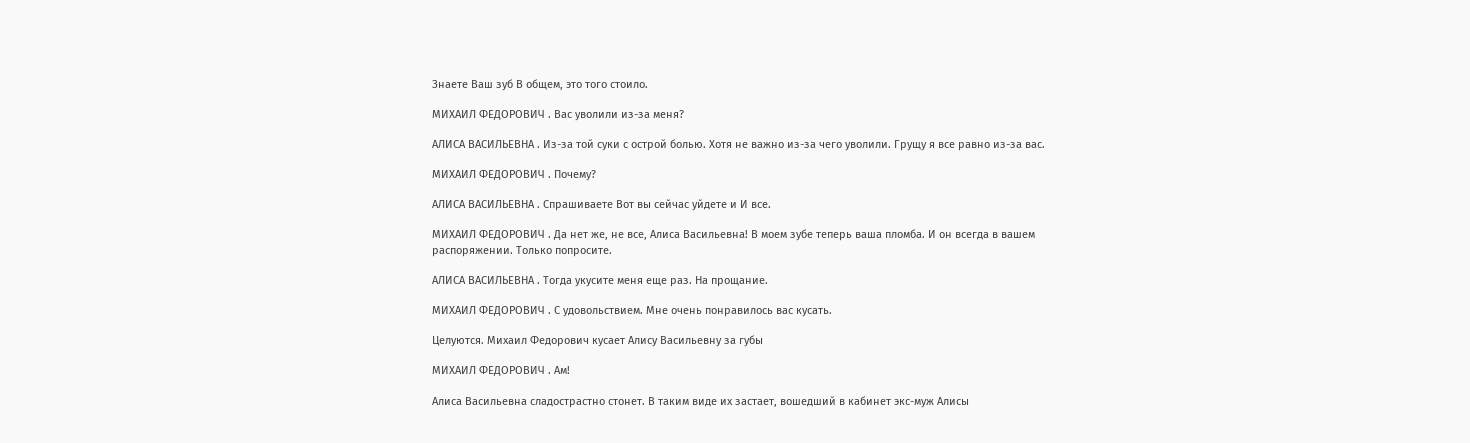Знаете Ваш зуб В общем, это того стоило.

МИХАИЛ ФЕДОРОВИЧ . Вас уволили из-за меня?

АЛИСА ВАСИЛЬЕВНА . Из-за той суки с острой болью. Хотя не важно из-за чего уволили. Грущу я все равно из-за вас.

МИХАИЛ ФЕДОРОВИЧ . Почему?

АЛИСА ВАСИЛЬЕВНА . Спрашиваете Вот вы сейчас уйдете и И все.

МИХАИЛ ФЕДОРОВИЧ . Да нет же, не все, Алиса Васильевна! В моем зубе теперь ваша пломба. И он всегда в вашем распоряжении. Только попросите.

АЛИСА ВАСИЛЬЕВНА . Тогда укусите меня еще раз. На прощание.

МИХАИЛ ФЕДОРОВИЧ . С удовольствием. Мне очень понравилось вас кусать.

Целуются. Михаил Федорович кусает Алису Васильевну за губы

МИХАИЛ ФЕДОРОВИЧ . Ам!

Алиса Васильевна сладострастно стонет. В таким виде их застает, вошедший в кабинет экс-муж Алисы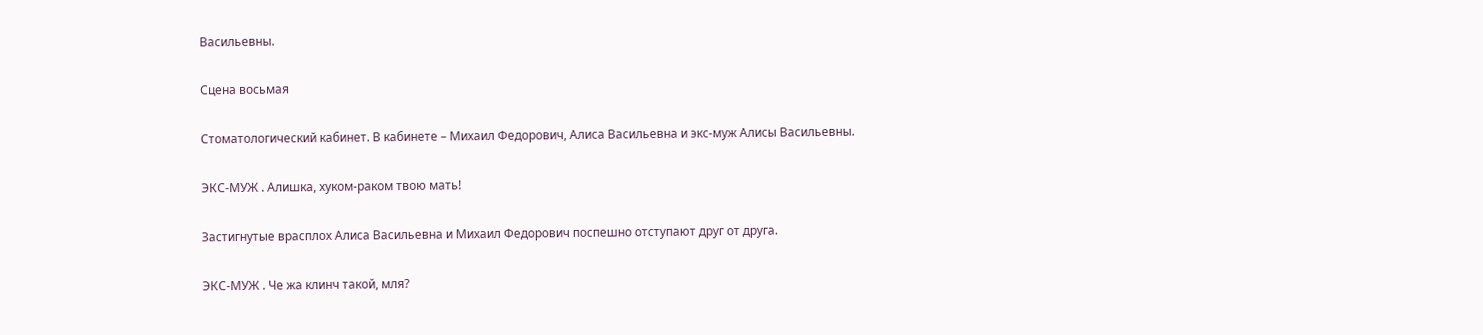Васильевны.

Сцена восьмая

Стоматологический кабинет. В кабинете – Михаил Федорович, Алиса Васильевна и экс-муж Алисы Васильевны.

ЭКС-МУЖ . Алишка, хуком-раком твою мать!

Застигнутые врасплох Алиса Васильевна и Михаил Федорович поспешно отступают друг от друга.

ЭКС-МУЖ . Че жа клинч такой, мля?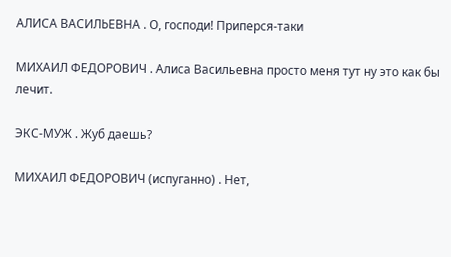АЛИСА ВАСИЛЬЕВНА . О, господи! Приперся-таки

МИХАИЛ ФЕДОРОВИЧ . Алиса Васильевна просто меня тут ну это как бы лечит.

ЭКС-МУЖ . Жуб даешь?

МИХАИЛ ФЕДОРОВИЧ (испуганно) . Нет,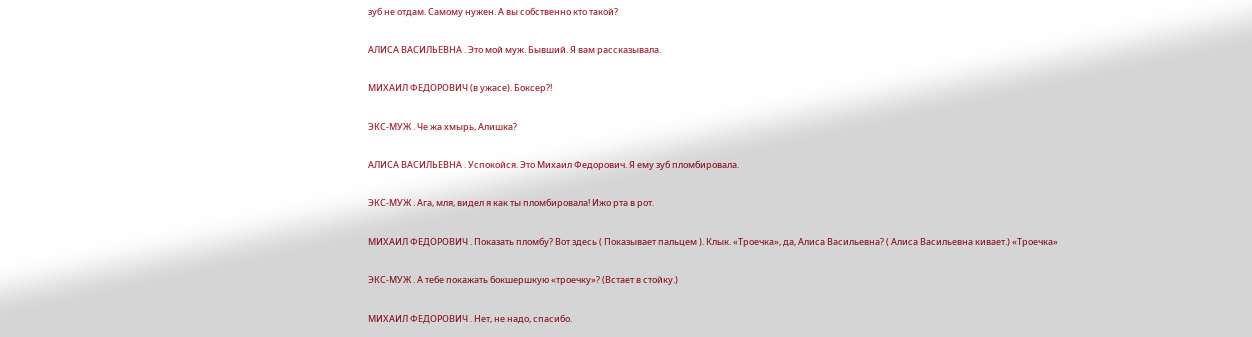зуб не отдам. Самому нужен. А вы собственно кто такой?

АЛИСА ВАСИЛЬЕВНА . Это мой муж. Бывший. Я вам рассказывала.

МИХАИЛ ФЕДОРОВИЧ (в ужасе). Боксер?!

ЭКС-МУЖ . Че жа хмырь, Алишка?

АЛИСА ВАСИЛЬЕВНА . Успокойся. Это Михаил Федорович. Я ему зуб пломбировала.

ЭКС-МУЖ . Ага, мля, видел я как ты пломбировала! Ижо рта в рот.

МИХАИЛ ФЕДОРОВИЧ . Показать пломбу? Вот здесь ( Показывает пальцем ). Клык. «Троечка», да, Алиса Васильевна? ( Алиса Васильевна кивает.) «Троечка»

ЭКС-МУЖ . А тебе покажать бокшершкую «троечку»? (Встает в стойку.)

МИХАИЛ ФЕДОРОВИЧ . Нет, не надо, спасибо.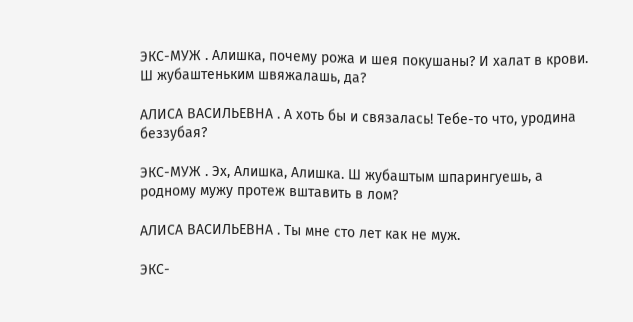ЭКС-МУЖ . Алишка, почему рожа и шея покушаны? И халат в крови. Ш жубаштеньким швяжалашь, да?

АЛИСА ВАСИЛЬЕВНА . А хоть бы и связалась! Тебе-то что, уродина беззубая?

ЭКС-МУЖ . Эх, Алишка, Алишка. Ш жубаштым шпарингуешь, а родному мужу протеж вштавить в лом?

АЛИСА ВАСИЛЬЕВНА . Ты мне сто лет как не муж.

ЭКС-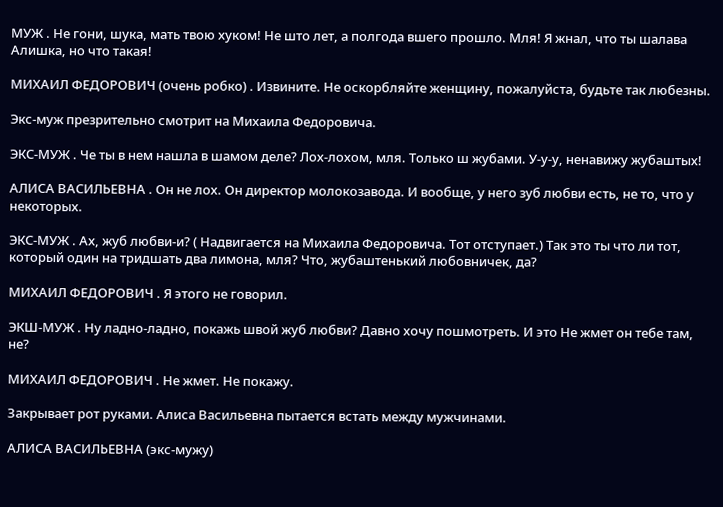МУЖ . Не гони, шука, мать твою хуком! Не што лет, а полгода вшего прошло. Мля! Я жнал, что ты шалава Алишка, но что такая!

МИХАИЛ ФЕДОРОВИЧ (очень робко) . Извините. Не оскорбляйте женщину, пожалуйста, будьте так любезны.

Экс-муж презрительно смотрит на Михаила Федоровича.

ЭКС-МУЖ . Че ты в нем нашла в шамом деле? Лох-лохом, мля. Только ш жубами. У-у-у, ненавижу жубаштых!

АЛИСА ВАСИЛЬЕВНА . Он не лох. Он директор молокозавода. И вообще, у него зуб любви есть, не то, что у некоторых.

ЭКС-МУЖ . Ах, жуб любви-и? ( Надвигается на Михаила Федоровича. Тот отступает.) Так это ты что ли тот, который один на тридшать два лимона, мля? Что, жубаштенький любовничек, да?

МИХАИЛ ФЕДОРОВИЧ . Я этого не говорил.

ЭКШ-МУЖ . Ну ладно-ладно, покажь швой жуб любви? Давно хочу пошмотреть. И это Не жмет он тебе там, не?

МИХАИЛ ФЕДОРОВИЧ . Не жмет. Не покажу.

Закрывает рот руками. Алиса Васильевна пытается встать между мужчинами.

АЛИСА ВАСИЛЬЕВНА (экс-мужу)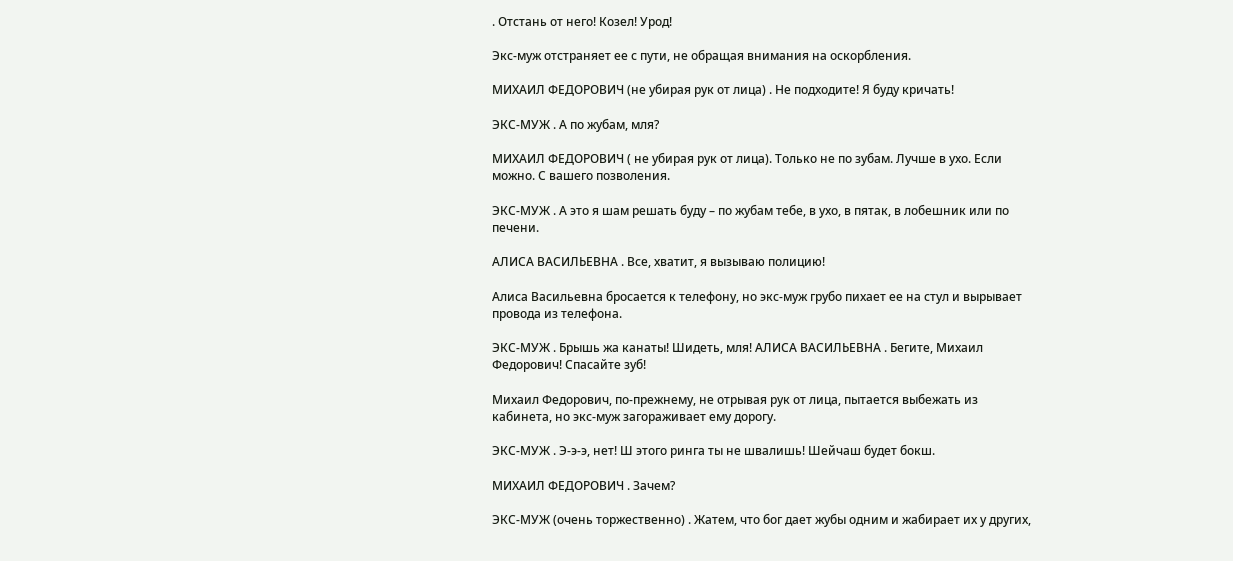. Отстань от него! Козел! Урод!

Экс-муж отстраняет ее с пути, не обращая внимания на оскорбления.

МИХАИЛ ФЕДОРОВИЧ (не убирая рук от лица) . Не подходите! Я буду кричать!

ЭКС-МУЖ . А по жубам, мля?

МИХАИЛ ФЕДОРОВИЧ ( не убирая рук от лица). Только не по зубам. Лучше в ухо. Если можно. С вашего позволения.

ЭКС-МУЖ . А это я шам решать буду – по жубам тебе, в ухо, в пятак, в лобешник или по печени.

АЛИСА ВАСИЛЬЕВНА . Все, хватит, я вызываю полицию!

Алиса Васильевна бросается к телефону, но экс-муж грубо пихает ее на стул и вырывает провода из телефона.

ЭКС-МУЖ . Брышь жа канаты! Шидеть, мля! АЛИСА ВАСИЛЬЕВНА . Бегите, Михаил Федорович! Спасайте зуб!

Михаил Федорович, по-прежнему, не отрывая рук от лица, пытается выбежать из кабинета, но экс-муж загораживает ему дорогу.

ЭКС-МУЖ . Э-э-э, нет! Ш этого ринга ты не швалишь! Шейчаш будет бокш.

МИХАИЛ ФЕДОРОВИЧ . Зачем?

ЭКС-МУЖ (очень торжественно) . Жатем, что бог дает жубы одним и жабирает их у других,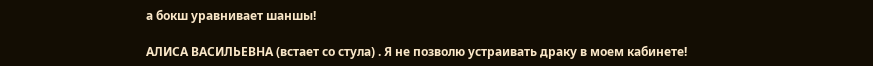а бокш уравнивает шаншы!

АЛИСА ВАСИЛЬЕВНА (встает со стула) . Я не позволю устраивать драку в моем кабинете!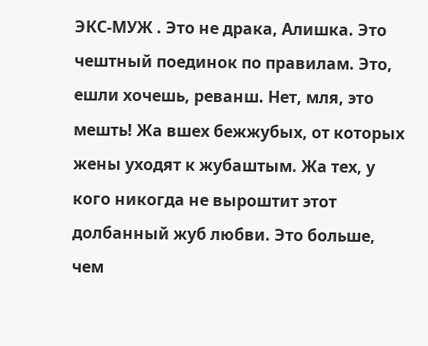ЭКС-МУЖ . Это не драка, Алишка. Это чештный поединок по правилам. Это, ешли хочешь, реванш. Нет, мля, это мешть! Жа вшех бежжубых, от которых жены уходят к жубаштым. Жа тех, у кого никогда не выроштит этот долбанный жуб любви. Это больше, чем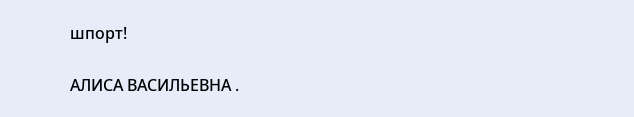шпорт!

АЛИСА ВАСИЛЬЕВНА .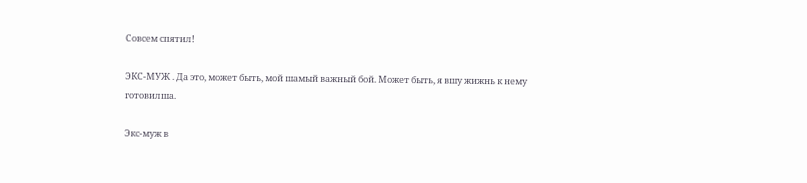Совсем спятил!

ЭКС-МУЖ . Да это, может быть, мой шамый важный бой. Может быть, я вшу жижнь к нему готовилша.

Экс-муж в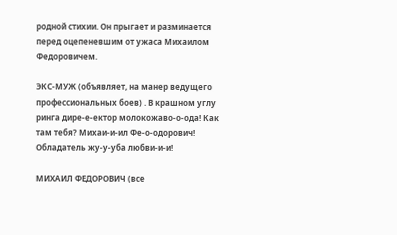родной стихии. Он прыгает и разминается перед оцепеневшим от ужаса Михаилом Федоровичем.

ЭКС-МУЖ (объявляет, на манер ведущего профессиональных боев) . В крашном углу ринга дире-е-ектор молокожаво-о-ода! Как там тебя? Михаи-и-ил Фе-о-одорович! Обладатель жу-у-уба любви-и-и!

МИХАИЛ ФЕДОРОВИЧ (все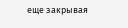еще закрывая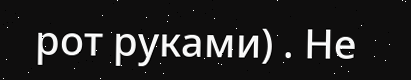рот руками) . Не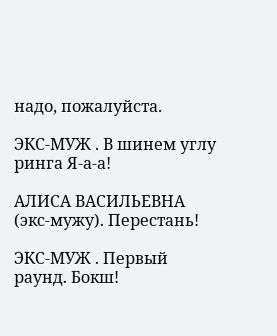надо, пожалуйста.

ЭКС-МУЖ . В шинем углу ринга Я-а-а!

АЛИСА ВАСИЛЬЕВНА (экс-мужу). Перестань!

ЭКС-МУЖ . Первый раунд. Бокш!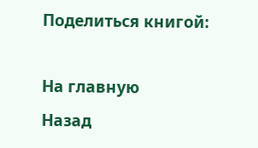Поделиться книгой:

На главную
Назад